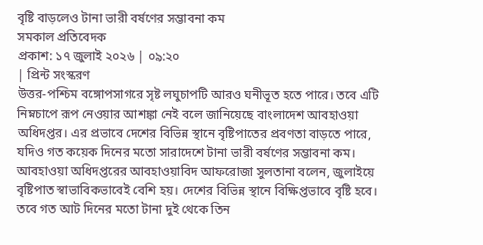বৃষ্টি বাড়লেও টানা ভারী বর্ষণের সম্ভাবনা কম
সমকাল প্রতিবেদক
প্রকাশ: ১৭ জুলাই ২০২৬ | ০৯:২০
| প্রিন্ট সংস্করণ
উত্তর-পশ্চিম বঙ্গোপসাগরে সৃষ্ট লঘুচাপটি আরও ঘনীভূত হতে পারে। তবে এটি নিম্নচাপে রূপ নেওয়ার আশঙ্কা নেই বলে জানিয়েছে বাংলাদেশ আবহাওয়া অধিদপ্তর। এর প্রভাবে দেশের বিভিন্ন স্থানে বৃষ্টিপাতের প্রবণতা বাড়তে পারে, যদিও গত কয়েক দিনের মতো সারাদেশে টানা ভারী বর্ষণের সম্ভাবনা কম।
আবহাওয়া অধিদপ্তরের আবহাওয়াবিদ আফরোজা সুলতানা বলেন, জুলাইয়ে বৃষ্টিপাত স্বাভাবিকভাবেই বেশি হয়। দেশের বিভিন্ন স্থানে বিক্ষিপ্তভাবে বৃষ্টি হবে। তবে গত আট দিনের মতো টানা দুই থেকে তিন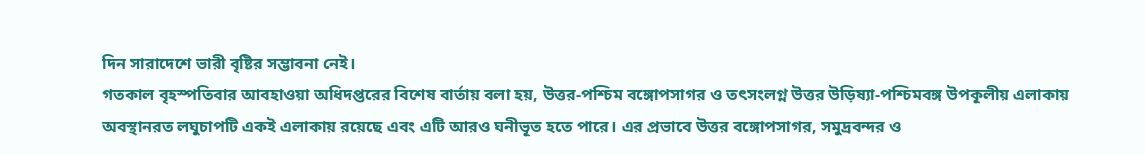দিন সারাদেশে ভারী বৃষ্টির সম্ভাবনা নেই।
গতকাল বৃহস্পতিবার আবহাওয়া অধিদপ্তরের বিশেষ বার্তায় বলা হয়, উত্তর-পশ্চিম বঙ্গোপসাগর ও তৎসংলগ্ন উত্তর উড়িষ্যা-পশ্চিমবঙ্গ উপকূলীয় এলাকায় অবস্থানরত লঘুচাপটি একই এলাকায় রয়েছে এবং এটি আরও ঘনীভূত হতে পারে। এর প্রভাবে উত্তর বঙ্গোপসাগর, সমুদ্রবন্দর ও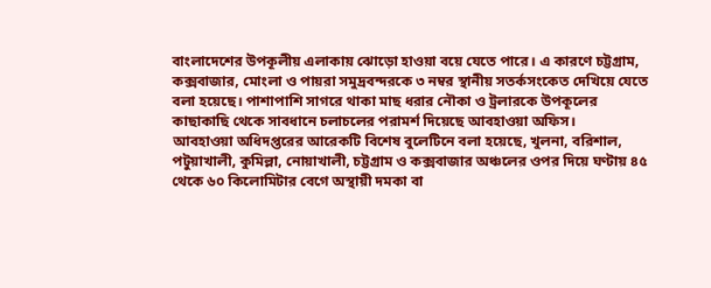বাংলাদেশের উপকূলীয় এলাকায় ঝোড়ো হাওয়া বয়ে যেতে পারে। এ কারণে চট্টগ্রাম, কক্সবাজার, মোংলা ও পায়রা সমুদ্রবন্দরকে ৩ নম্বর স্থানীয় সতর্কসংকেত দেখিয়ে যেতে বলা হয়েছে। পাশাপাশি সাগরে থাকা মাছ ধরার নৌকা ও ট্রলারকে উপকূলের কাছাকাছি থেকে সাবধানে চলাচলের পরামর্শ দিয়েছে আবহাওয়া অফিস।
আবহাওয়া অধিদপ্তরের আরেকটি বিশেষ বুলেটিনে বলা হয়েছে, খুলনা, বরিশাল, পটুয়াখালী, কুমিল্লা, নোয়াখালী, চট্টগ্রাম ও কক্সবাজার অঞ্চলের ওপর দিয়ে ঘণ্টায় ৪৫ থেকে ৬০ কিলোমিটার বেগে অস্থায়ী দমকা বা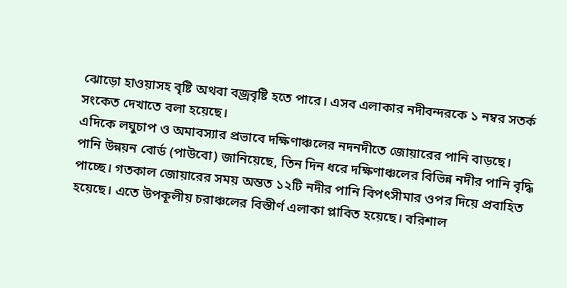ঝোড়ো হাওয়াসহ বৃষ্টি অথবা বজ্রবৃষ্টি হতে পারে। এসব এলাকার নদীবন্দরকে ১ নম্বর সতর্ক সংকেত দেখাতে বলা হয়েছে।
এদিকে লঘুচাপ ও অমাবস্যার প্রভাবে দক্ষিণাঞ্চলের নদনদীতে জোয়ারের পানি বাড়ছে। পানি উন্নয়ন বোর্ড (পাউবো) জানিয়েছে, তিন দিন ধরে দক্ষিণাঞ্চলের বিভিন্ন নদীর পানি বৃদ্ধি পাচ্ছে। গতকাল জোয়ারের সময় অন্তত ১২টি নদীর পানি বিপৎসীমার ওপর দিয়ে প্রবাহিত হয়েছে। এতে উপকূলীয় চরাঞ্চলের বিস্তীর্ণ এলাকা প্লাবিত হয়েছে। বরিশাল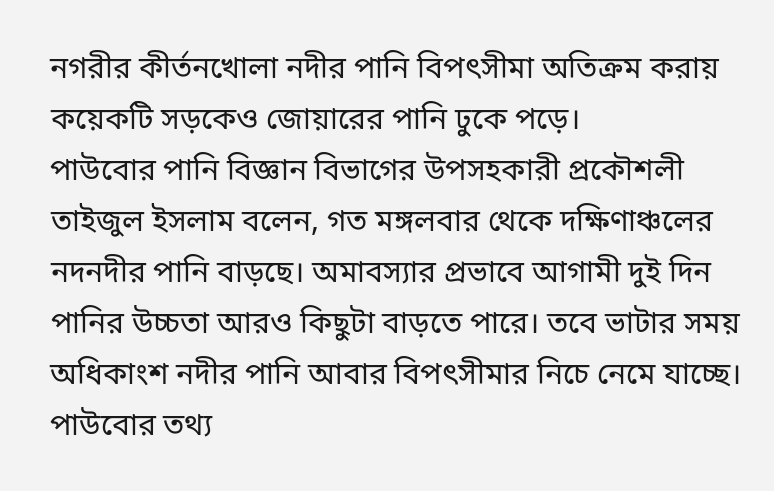নগরীর কীর্তনখোলা নদীর পানি বিপৎসীমা অতিক্রম করায় কয়েকটি সড়কেও জোয়ারের পানি ঢুকে পড়ে।
পাউবোর পানি বিজ্ঞান বিভাগের উপসহকারী প্রকৌশলী তাইজুল ইসলাম বলেন, গত মঙ্গলবার থেকে দক্ষিণাঞ্চলের নদনদীর পানি বাড়ছে। অমাবস্যার প্রভাবে আগামী দুই দিন পানির উচ্চতা আরও কিছুটা বাড়তে পারে। তবে ভাটার সময় অধিকাংশ নদীর পানি আবার বিপৎসীমার নিচে নেমে যাচ্ছে।
পাউবোর তথ্য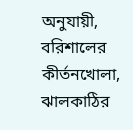অনুযায়ী, বরিশালের কীর্তনখোলা, ঝালকাঠির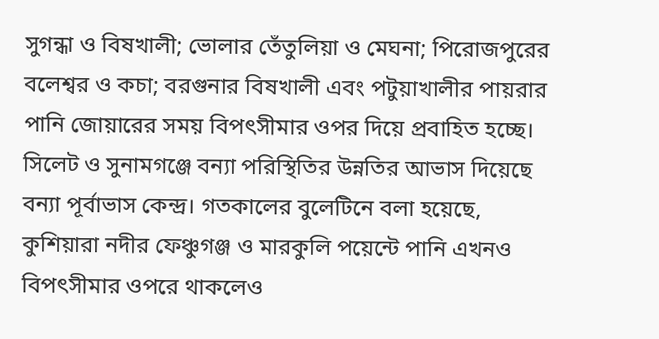সুগন্ধা ও বিষখালী; ভোলার তেঁতুলিয়া ও মেঘনা; পিরোজপুরের বলেশ্বর ও কচা; বরগুনার বিষখালী এবং পটুয়াখালীর পায়রার পানি জোয়ারের সময় বিপৎসীমার ওপর দিয়ে প্রবাহিত হচ্ছে।
সিলেট ও সুনামগঞ্জে বন্যা পরিস্থিতির উন্নতির আভাস দিয়েছে বন্যা পূর্বাভাস কেন্দ্র। গতকালের বুলেটিনে বলা হয়েছে, কুশিয়ারা নদীর ফেঞ্চুগঞ্জ ও মারকুলি পয়েন্টে পানি এখনও বিপৎসীমার ওপরে থাকলেও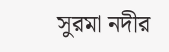সুরমা নদীর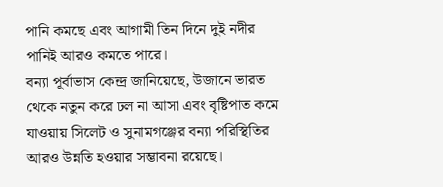পানি কমছে এবং আগামী তিন দিনে দুই নদীর পানিই আরও কমতে পারে।
বন্যা পূর্বাভাস কেন্দ্র জানিয়েছে, উজানে ভারত থেকে নতুন করে ঢল না আসা এবং বৃষ্টিপাত কমে যাওয়ায় সিলেট ও সুনামগঞ্জের বন্যা পরিস্থিতির আরও উন্নতি হওয়ার সম্ভাবনা রয়েছে।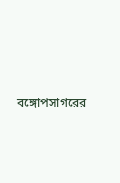বঙ্গোপসাগরের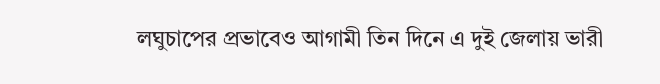লঘুচাপের প্রভাবেও আগামী তিন দিনে এ দুই জেলায় ভারী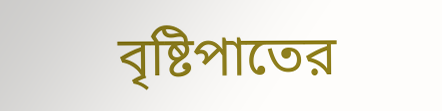বৃষ্টিপাতের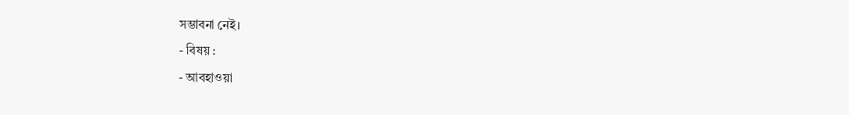সম্ভাবনা নেই।
- বিষয় :
- আবহাওয়া